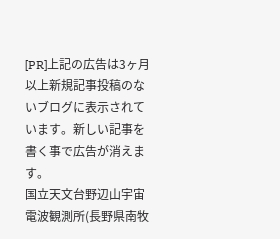[PR]上記の広告は3ヶ月以上新規記事投稿のないブログに表示されています。新しい記事を書く事で広告が消えます。
国立天文台野辺山宇宙電波観測所(長野県南牧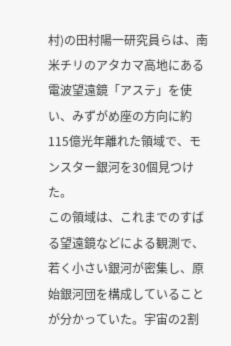村)の田村陽一研究員らは、南米チリのアタカマ高地にある電波望遠鏡「アステ」を使い、みずがめ座の方向に約115億光年離れた領域で、モンスター銀河を30個見つけた。
この領域は、これまでのすばる望遠鏡などによる観測で、若く小さい銀河が密集し、原始銀河団を構成していることが分かっていた。宇宙の2割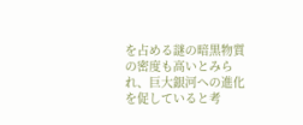を占める謎の暗黒物質の密度も高いとみられ、巨大銀河への進化を促していると考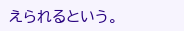えられるという。